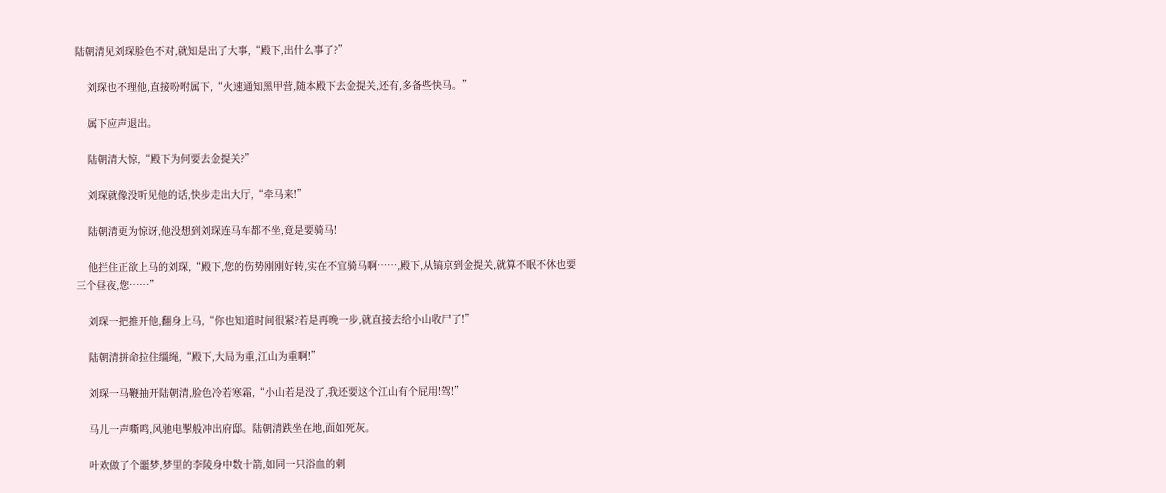陆朝清见刘琛脸色不对,就知是出了大事,“殿下,出什么事了?”

    刘琛也不理他,直接吩咐属下,“火速通知黑甲营,随本殿下去金提关,还有,多备些快马。”

    属下应声退出。

    陆朝清大惊,“殿下为何要去金提关?”

    刘琛就像没听见他的话,快步走出大厅,“牵马来!”

    陆朝清更为惊讶,他没想到刘琛连马车都不坐,竟是要骑马!

    他拦住正欲上马的刘琛,“殿下,您的伤势刚刚好转,实在不宜骑马啊……,殿下,从镐京到金提关,就算不眠不休也要三个昼夜,您……”

    刘琛一把推开他,翻身上马,“你也知道时间很紧?若是再晚一步,就直接去给小山收尸了!”

    陆朝清拼命拉住缰绳,“殿下,大局为重,江山为重啊!”

    刘琛一马鞭抽开陆朝清,脸色冷若寒霜,“小山若是没了,我还要这个江山有个屁用!驾!”

    马儿一声嘶鸣,风驰电掣般冲出府邸。陆朝清跌坐在地,面如死灰。

    叶欢做了个噩梦,梦里的李陵身中数十箭,如同一只浴血的刺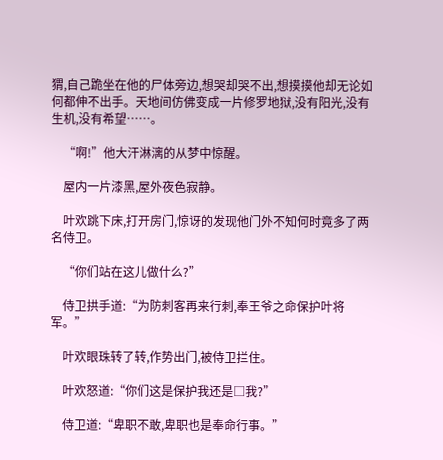猬,自己跪坐在他的尸体旁边,想哭却哭不出,想摸摸他却无论如何都伸不出手。天地间仿佛变成一片修罗地狱,没有阳光,没有生机,没有希望……。

    “啊!”他大汗淋漓的从梦中惊醒。

    屋内一片漆黑,屋外夜色寂静。

    叶欢跳下床,打开房门,惊讶的发现他门外不知何时竟多了两名侍卫。

    “你们站在这儿做什么?”

    侍卫拱手道:“为防刺客再来行刺,奉王爷之命保护叶将军。”

    叶欢眼珠转了转,作势出门,被侍卫拦住。

    叶欢怒道:“你们这是保护我还是□我?”

    侍卫道:“卑职不敢,卑职也是奉命行事。”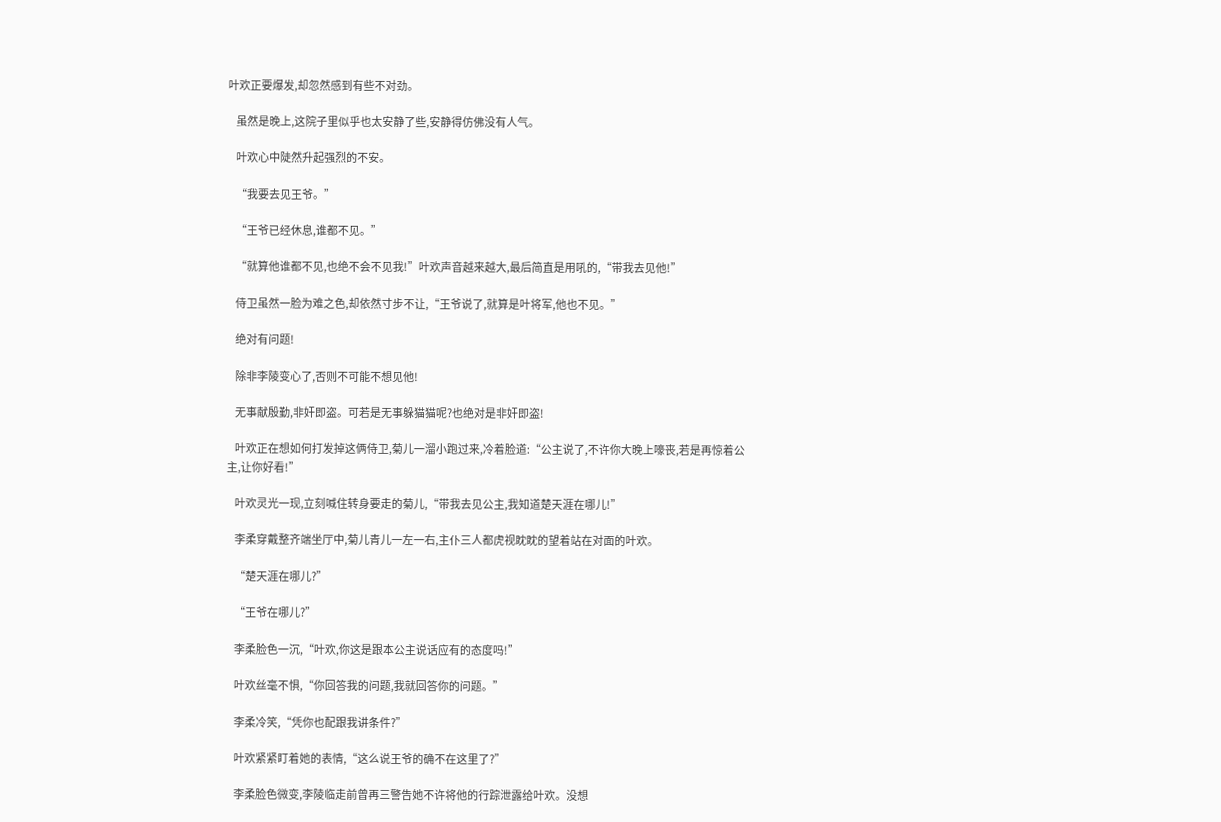叶欢正要爆发,却忽然感到有些不对劲。

    虽然是晚上,这院子里似乎也太安静了些,安静得仿佛没有人气。

    叶欢心中陡然升起强烈的不安。

    “我要去见王爷。”

    “王爷已经休息,谁都不见。”

    “就算他谁都不见,也绝不会不见我!”叶欢声音越来越大,最后简直是用吼的,“带我去见他!”

    侍卫虽然一脸为难之色,却依然寸步不让,“王爷说了,就算是叶将军,他也不见。”

    绝对有问题!

    除非李陵变心了,否则不可能不想见他!

    无事献殷勤,非奸即盗。可若是无事躲猫猫呢?也绝对是非奸即盗!

    叶欢正在想如何打发掉这俩侍卫,菊儿一溜小跑过来,冷着脸道:“公主说了,不许你大晚上嚎丧,若是再惊着公主,让你好看!”

    叶欢灵光一现,立刻喊住转身要走的菊儿,“带我去见公主,我知道楚天涯在哪儿!”

    李柔穿戴整齐端坐厅中,菊儿青儿一左一右,主仆三人都虎视眈眈的望着站在对面的叶欢。

    “楚天涯在哪儿?”

    “王爷在哪儿?”

    李柔脸色一沉,“叶欢,你这是跟本公主说话应有的态度吗!”

    叶欢丝毫不惧,“你回答我的问题,我就回答你的问题。”

    李柔冷笑,“凭你也配跟我讲条件?”

    叶欢紧紧盯着她的表情,“这么说王爷的确不在这里了?”

    李柔脸色微变,李陵临走前曾再三警告她不许将他的行踪泄露给叶欢。没想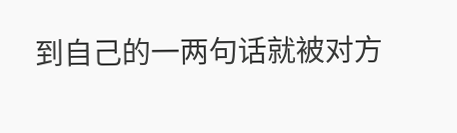到自己的一两句话就被对方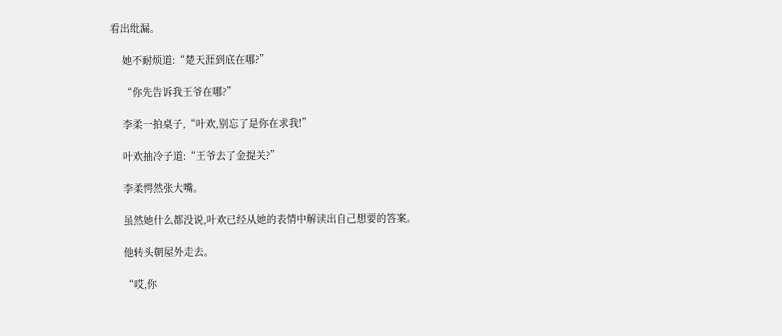看出纰漏。

    她不耐烦道:“楚天涯到底在哪?”

    “你先告诉我王爷在哪?”

    李柔一拍桌子,“叶欢,别忘了是你在求我!”

    叶欢抽冷子道:“王爷去了金提关?”

    李柔愕然张大嘴。

    虽然她什么都没说,叶欢已经从她的表情中解读出自己想要的答案。

    他转头朝屋外走去。

    “哎,你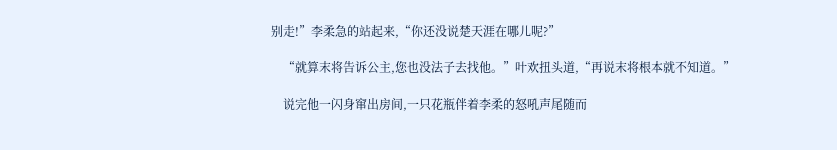别走!”李柔急的站起来,“你还没说楚天涯在哪儿呢?”

    “就算末将告诉公主,您也没法子去找他。”叶欢扭头道,“再说末将根本就不知道。”

    说完他一闪身窜出房间,一只花瓶伴着李柔的怒吼声尾随而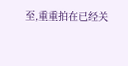至,重重拍在已经关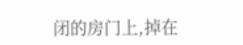闭的房门上,掉在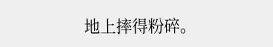地上摔得粉碎。